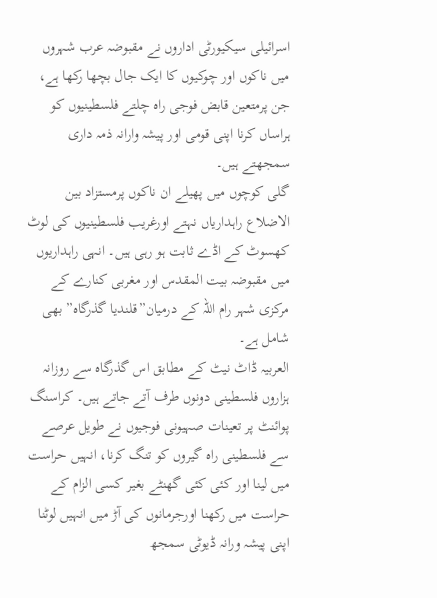اسرائیلی سیکیورٹی اداروں نے مقبوضہ عرب شہروں میں ناکوں اور چوکیوں کا ایک جال بچھا رکھا ہے، جن پرمتعین قابض فوجی راہ چلتے فلسطینیوں کو ہراساں کرنا اپنی قومی اور پیشہ وارانہ ذمہ داری سمجھتے ہیں۔
گلی کوچوں میں پھیلے ان ناکوں پرمستزاد بین الاضلاع راہداریاں نہتے اورغریب فلسطینیوں کی لوٹ کھسوٹ کے اڈے ثابت ہو رہی ہیں۔ انہی راہداریوں میں مقبوضہ بیت المقدس اور مغربی کنارے کے مرکزی شہر رام اللہ کے درمیان”قلندیا گذرگاہ” بھی شامل ہے۔
العربیہ ڈاٹ نیٹ کے مطابق اس گذرگاہ سے روزانہ ہزاروں فلسطینی دونوں طرف آتے جاتے ہیں۔ کراسنگ پوائنٹ پر تعینات صہیونی فوجیوں نے طویل عرصے سے فلسطینی راہ گیروں کو تنگ کرنا، انہیں حراست میں لینا اور کئی کئی گھنٹے بغیر کسی الزام کے حراست میں رکھنا اورجرمانوں کی آڑ میں انہیں لوٹنا اپنی پیشہ ورانہ ڈیوٹی سمجھ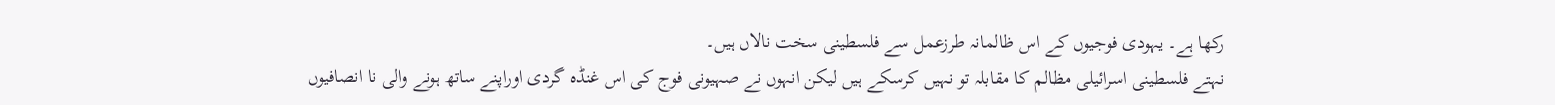رکھا ہے۔ یہودی فوجیوں کے اس ظالمانہ طرزعمل سے فلسطینی سخت نالاں ہیں۔
نہتے فلسطینی اسرائیلی مظالم کا مقابلہ تو نہیں کرسکے ہیں لیکن انہوں نے صہیونی فوج کی اس غنڈہ گردی اوراپنے ساتھ ہونے والی نا انصافیوں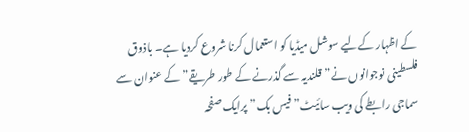کے اظہار کےلیے سوشل میڈیا کو استعمال کرنا شروع کردیا ہے۔ باذوق فلسطینی نوجوانوں نے”قلندیہ سے گذرنے کے طور طریقے” کے عنوان سے سماجی رابطے کی ویب سائیٹ”فیس بک” پرایک صفحہ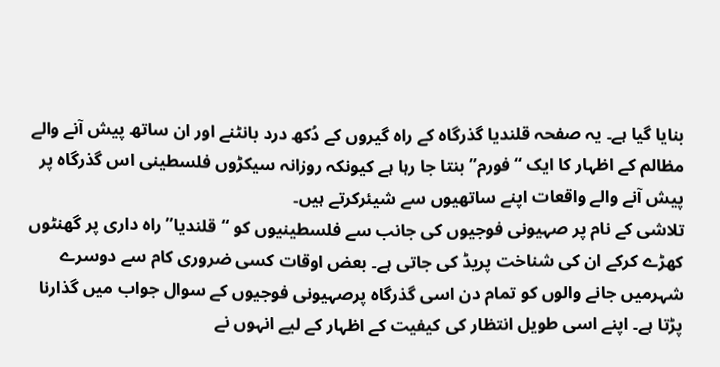بنایا گیا ہے۔ یہ صفحہ قلندیا گذرگاہ کے راہ گیروں کے دُکھ درد بانٹنے اور ان ساتھ پیش آنے والے مظالم کے اظہار کا ایک “فورم” بنتا جا رہا ہے کیونکہ روزانہ سیکڑوں فلسطینی اس گذرگاہ پر پیش آنے والے واقعات اپنے ساتھیوں سے شیئرکرتے ہیں۔
تلاشی کے نام پر صہیونی فوجیوں کی جانب سے فلسطینیوں کو “قلندیا” راہ داری پر گھنٹوں کھڑے کرکے ان کی شناخت پریڈ کی جاتی ہے۔ بعض اوقات کسی ضروری کام سے دوسرے شہرمیں جانے والوں کو تمام دن اسی گذرگاہ پرصہیونی فوجیوں کے سوال جواب میں گذارنا پڑتا ہے۔ اپنے اسی طویل انتظار کی کیفیت کے اظہار کے لیے انہوں نے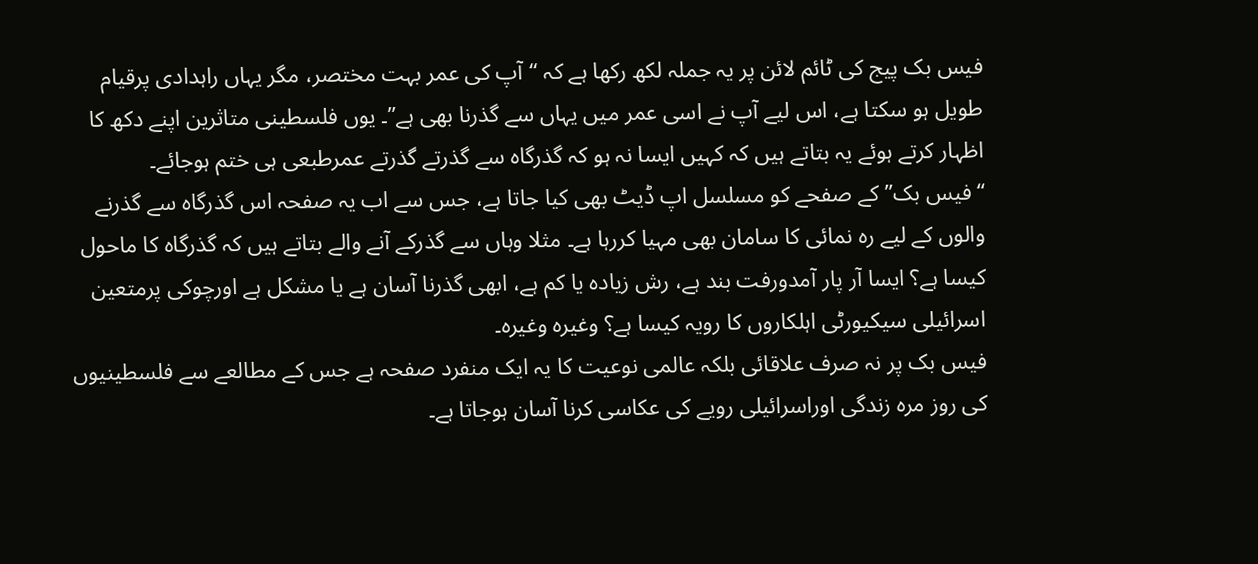فیس بک پیج کی ٹائم لائن پر یہ جملہ لکھ رکھا ہے کہ “آپ کی عمر بہت مختصر، مگر یہاں راہدادی پرقیام طویل ہو سکتا ہے، اس لیے آپ نے اسی عمر میں یہاں سے گذرنا بھی ہے”۔ یوں فلسطینی متاثرین اپنے دکھ کا اظہار کرتے ہوئے یہ بتاتے ہیں کہ کہیں ایسا نہ ہو کہ گذرگاہ سے گذرتے گذرتے عمرطبعی ہی ختم ہوجائے۔
“فیس بک” کے صفحے کو مسلسل اپ ڈیٹ بھی کیا جاتا ہے، جس سے اب یہ صفحہ اس گذرگاہ سے گذرنے والوں کے لیے رہ نمائی کا سامان بھی مہیا کررہا ہے۔ مثلا وہاں سے گذرکے آنے والے بتاتے ہیں کہ گذرگاہ کا ماحول کیسا ہے؟ ایسا آر پار آمدورفت بند ہے، رش زیادہ یا کم ہے، ابھی گذرنا آسان ہے یا مشکل ہے اورچوکی پرمتعین اسرائیلی سیکیورٹی اہلکاروں کا رویہ کیسا ہے؟ وغیرہ وغیرہ۔
فیس بک پر نہ صرف علاقائی بلکہ عالمی نوعیت کا یہ ایک منفرد صفحہ ہے جس کے مطالعے سے فلسطینیوں کی روز مرہ زندگی اوراسرائیلی رویے کی عکاسی کرنا آسان ہوجاتا ہے۔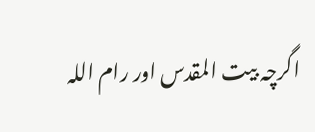اگرچہ بیت المقدس اور رام اللہ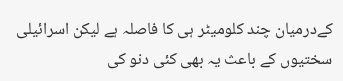کےدرمیان چند کلومیٹر ہی کا فاصلہ ہے لیکن اسرائیلی سختیوں کے باعث یہ بھی کئی دنو کی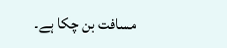مسافت بن چکا ہے۔